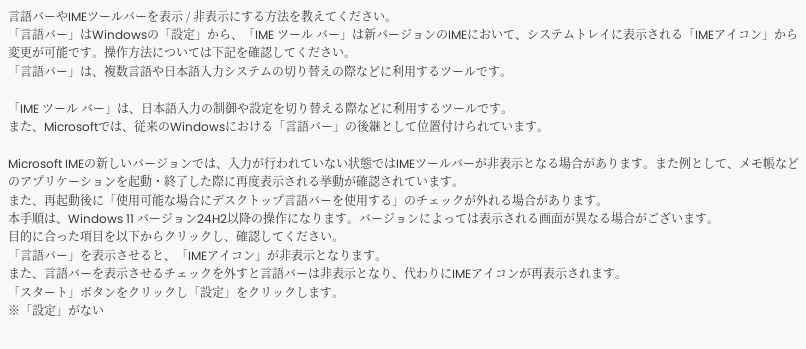言語バーやIMEツールバーを表示 / 非表示にする方法を教えてください。
「言語バー」はWindowsの「設定」から、「IME ツール バー」は新バージョンのIMEにおいて、システムトレイに表示される「IMEアイコン」から変更が可能です。操作方法については下記を確認してください。
「言語バー」は、複数言語や日本語入力システムの切り替えの際などに利用するツールです。

「IME ツール バー」は、日本語入力の制御や設定を切り替える際などに利用するツールです。
また、Microsoftでは、従来のWindowsにおける「言語バー」の後継として位置付けられています。

Microsoft IMEの新しいバージョンでは、入力が行われていない状態ではIMEツールバーが非表示となる場合があります。また例として、メモ帳などのアプリケーションを起動・終了した際に再度表示される挙動が確認されています。
また、再起動後に「使用可能な場合にデスクトップ言語バーを使用する」のチェックが外れる場合があります。
本手順は、Windows 11 バージョン24H2以降の操作になります。バージョンによっては表示される画面が異なる場合がございます。
目的に合った項目を以下からクリックし、確認してください。
「言語バー」を表示させると、「IMEアイコン」が非表示となります。
また、言語バーを表示させるチェックを外すと言語バーは非表示となり、代わりにIMEアイコンが再表示されます。
「スタート」ボタンをクリックし「設定」をクリックします。
※「設定」がない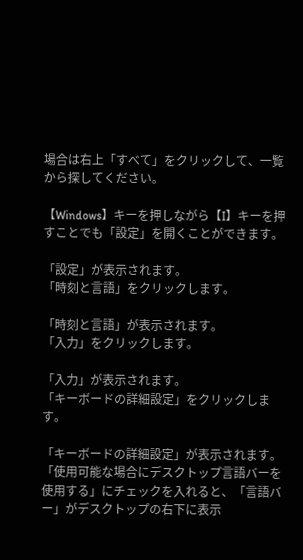場合は右上「すべて」をクリックして、一覧から探してください。

【Windows】キーを押しながら【I】キーを押すことでも「設定」を開くことができます。

「設定」が表示されます。
「時刻と言語」をクリックします。

「時刻と言語」が表示されます。
「入力」をクリックします。

「入力」が表示されます。
「キーボードの詳細設定」をクリックします。

「キーボードの詳細設定」が表示されます。
「使用可能な場合にデスクトップ言語バーを使用する」にチェックを入れると、「言語バー」がデスクトップの右下に表示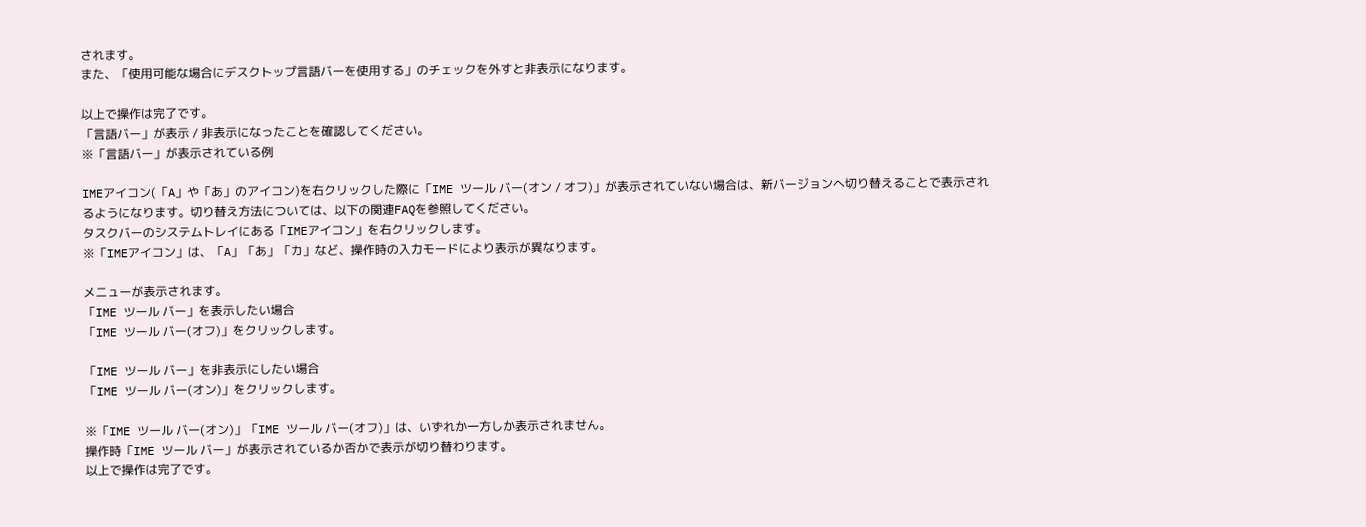されます。
また、「使用可能な場合にデスクトップ言語バーを使用する」のチェックを外すと非表示になります。

以上で操作は完了です。
「言語バー」が表示 / 非表示になったことを確認してください。
※「言語バー」が表示されている例

IMEアイコン(「A」や「あ」のアイコン)を右クリックした際に「IME ツール バー(オン / オフ)」が表示されていない場合は、新バージョンへ切り替えることで表示されるようになります。切り替え方法については、以下の関連FAQを参照してください。
タスクバーのシステムトレイにある「IMEアイコン」を右クリックします。
※「IMEアイコン」は、「A」「あ」「カ」など、操作時の入力モードにより表示が異なります。

メニューが表示されます。
「IME ツール バー」を表示したい場合
「IME ツール バー(オフ)」をクリックします。

「IME ツール バー」を非表示にしたい場合
「IME ツール バー(オン)」をクリックします。

※「IME ツール バー(オン)」「IME ツール バー(オフ)」は、いずれか一方しか表示されません。
操作時「IME ツール バー」が表示されているか否かで表示が切り替わります。
以上で操作は完了です。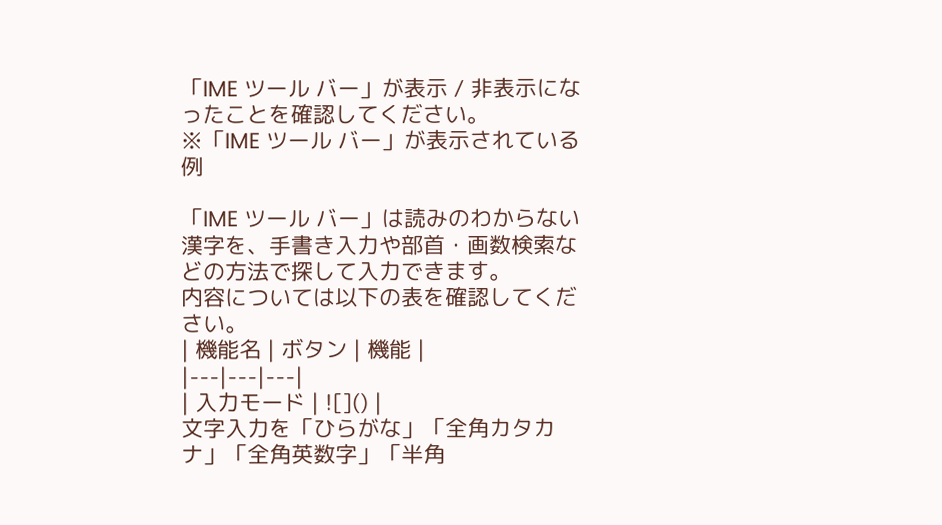「IME ツール バー」が表示 / 非表示になったことを確認してください。
※「IME ツール バー」が表示されている例

「IME ツール バー」は読みのわからない漢字を、手書き入力や部首・画数検索などの方法で探して入力できます。
内容については以下の表を確認してください。
| 機能名 | ボタン | 機能 |
|---|---|---|
| 入力モード | ![]() |
文字入力を「ひらがな」「全角カタカナ」「全角英数字」「半角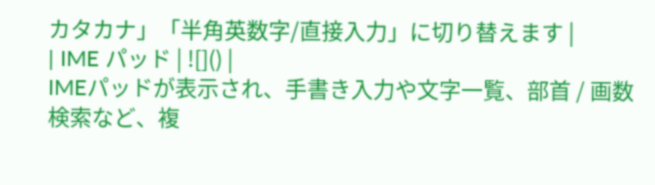カタカナ」「半角英数字/直接入力」に切り替えます |
| IME パッド | ![]() |
IMEパッドが表示され、手書き入力や文字一覧、部首 / 画数検索など、複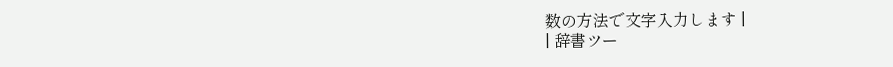数の方法で文字入力します |
| 辞書ツー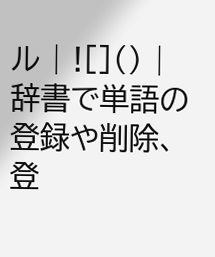ル | ![]() |
辞書で単語の登録や削除、登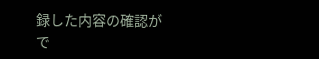録した内容の確認がで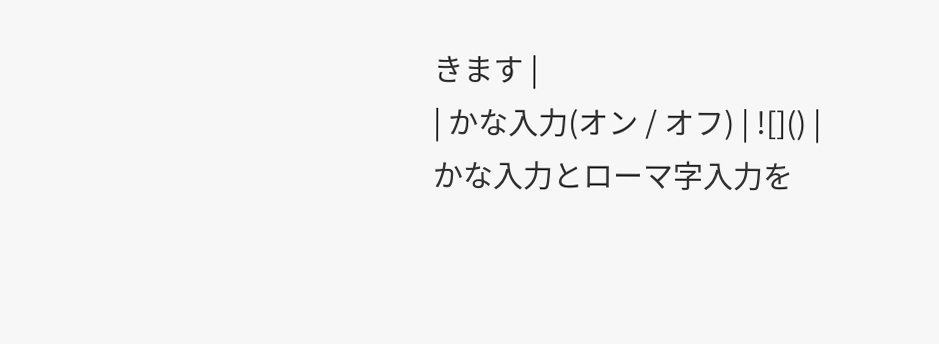きます |
| かな入力(オン / オフ) | ![]() |
かな入力とローマ字入力を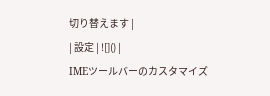切り替えます |
| 設定 | ![]() |
IMEツールバーのカスタマイズ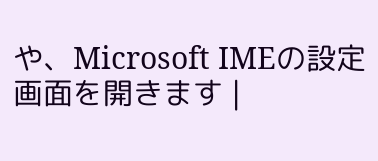や、Microsoft IMEの設定画面を開きます |